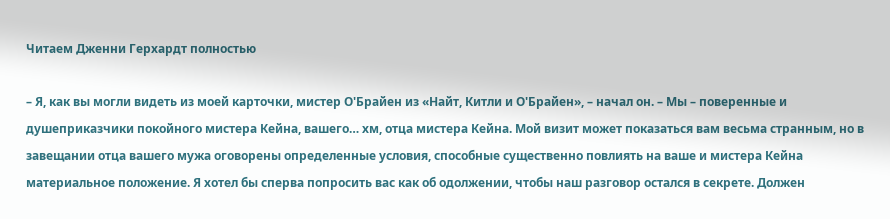Читаем Дженни Герхардт полностью

– Я, как вы могли видеть из моей карточки, мистер О'Брайен из «Найт, Китли и О'Брайен», – начал он. – Мы – поверенные и душеприказчики покойного мистера Кейна, вашего… хм, отца мистера Кейна. Мой визит может показаться вам весьма странным, но в завещании отца вашего мужа оговорены определенные условия, способные существенно повлиять на ваше и мистера Кейна материальное положение. Я хотел бы сперва попросить вас как об одолжении, чтобы наш разговор остался в секрете. Должен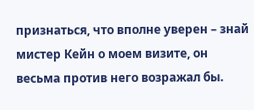признаться, что вполне уверен – знай мистер Кейн о моем визите, он весьма против него возражал бы.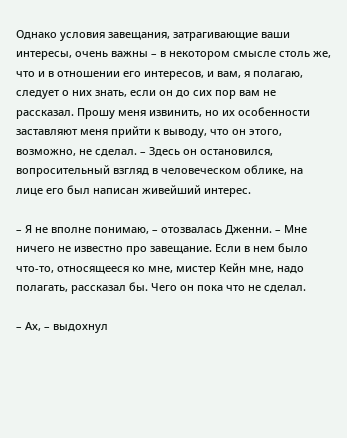Однако условия завещания, затрагивающие ваши интересы, очень важны – в некотором смысле столь же, что и в отношении его интересов, и вам, я полагаю, следует о них знать, если он до сих пор вам не рассказал. Прошу меня извинить, но их особенности заставляют меня прийти к выводу, что он этого, возможно, не сделал. – Здесь он остановился, вопросительный взгляд в человеческом облике, на лице его был написан живейший интерес.

– Я не вполне понимаю, – отозвалась Дженни. – Мне ничего не известно про завещание. Если в нем было что-то, относящееся ко мне, мистер Кейн мне, надо полагать, рассказал бы. Чего он пока что не сделал.

– Ах, – выдохнул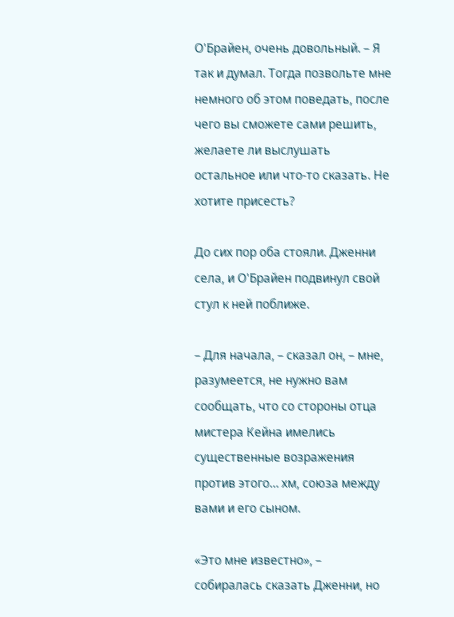О'Брайен, очень довольный. – Я так и думал. Тогда позвольте мне немного об этом поведать, после чего вы сможете сами решить, желаете ли выслушать остальное или что-то сказать. Не хотите присесть?

До сих пор оба стояли. Дженни села, и О'Брайен подвинул свой стул к ней поближе.

– Для начала, – сказал он, – мне, разумеется, не нужно вам сообщать, что со стороны отца мистера Кейна имелись существенные возражения против этого… хм, союза между вами и его сыном.

«Это мне известно», – собиралась сказать Дженни, но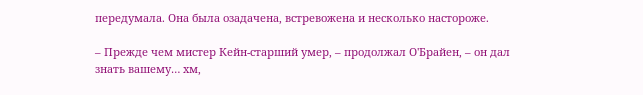передумала. Она была озадачена, встревожена и несколько настороже.

– Прежде чем мистер Кейн-старший умер, – продолжал О'Брайен, – он дал знать вашему… хм,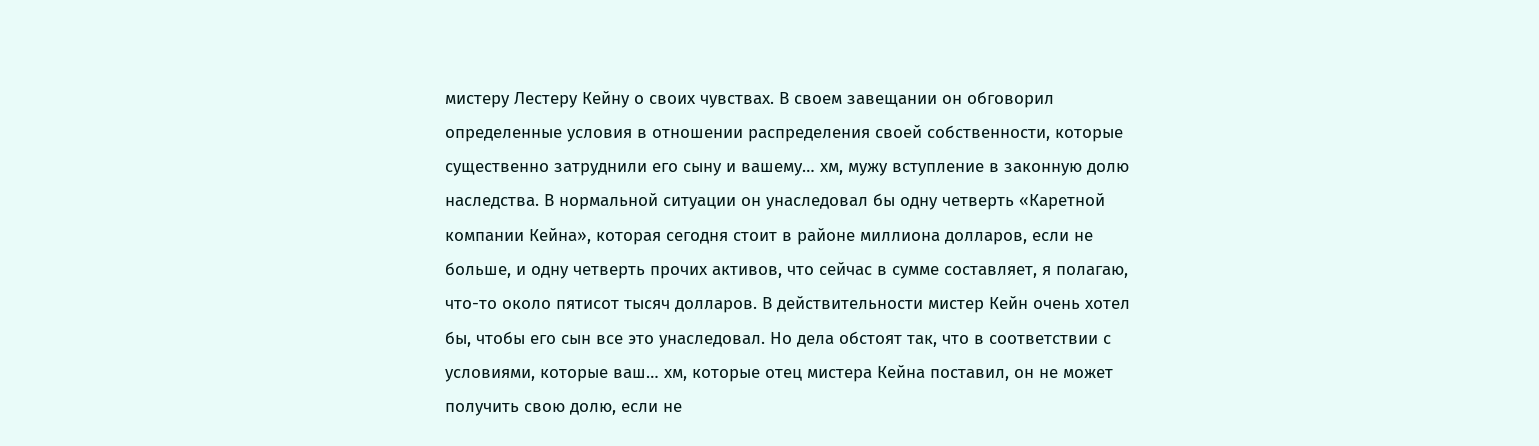мистеру Лестеру Кейну о своих чувствах. В своем завещании он обговорил определенные условия в отношении распределения своей собственности, которые существенно затруднили его сыну и вашему… хм, мужу вступление в законную долю наследства. В нормальной ситуации он унаследовал бы одну четверть «Каретной компании Кейна», которая сегодня стоит в районе миллиона долларов, если не больше, и одну четверть прочих активов, что сейчас в сумме составляет, я полагаю, что-то около пятисот тысяч долларов. В действительности мистер Кейн очень хотел бы, чтобы его сын все это унаследовал. Но дела обстоят так, что в соответствии с условиями, которые ваш… хм, которые отец мистера Кейна поставил, он не может получить свою долю, если не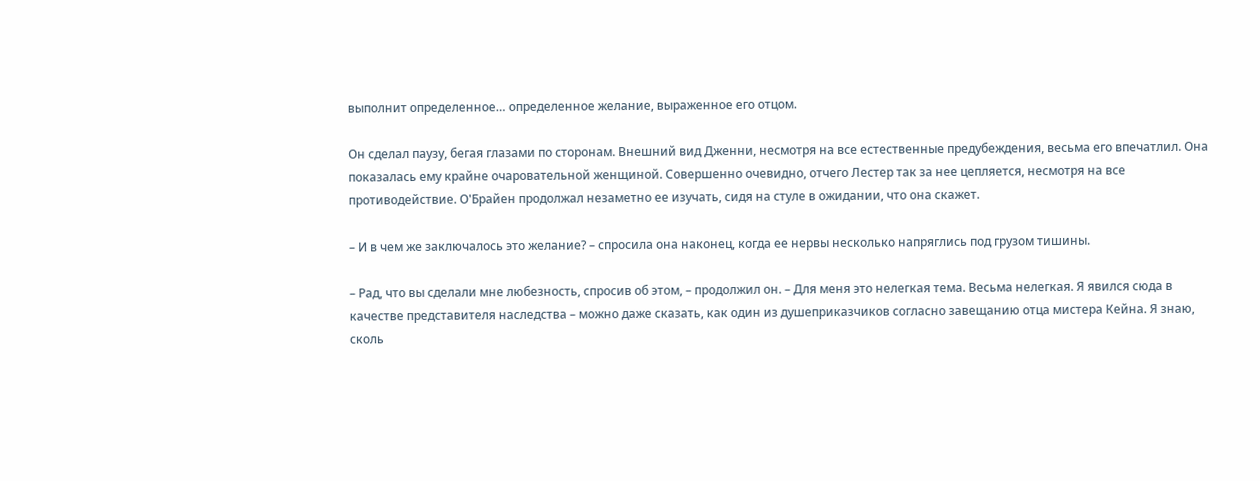выполнит определенное… определенное желание, выраженное его отцом.

Он сделал паузу, бегая глазами по сторонам. Внешний вид Дженни, несмотря на все естественные предубеждения, весьма его впечатлил. Она показалась ему крайне очаровательной женщиной. Совершенно очевидно, отчего Лестер так за нее цепляется, несмотря на все противодействие. О'Брайен продолжал незаметно ее изучать, сидя на стуле в ожидании, что она скажет.

– И в чем же заключалось это желание? – спросила она наконец, когда ее нервы несколько напряглись под грузом тишины.

– Рад, что вы сделали мне любезность, спросив об этом, – продолжил он. – Для меня это нелегкая тема. Весьма нелегкая. Я явился сюда в качестве представителя наследства – можно даже сказать, как один из душеприказчиков согласно завещанию отца мистера Кейна. Я знаю, сколь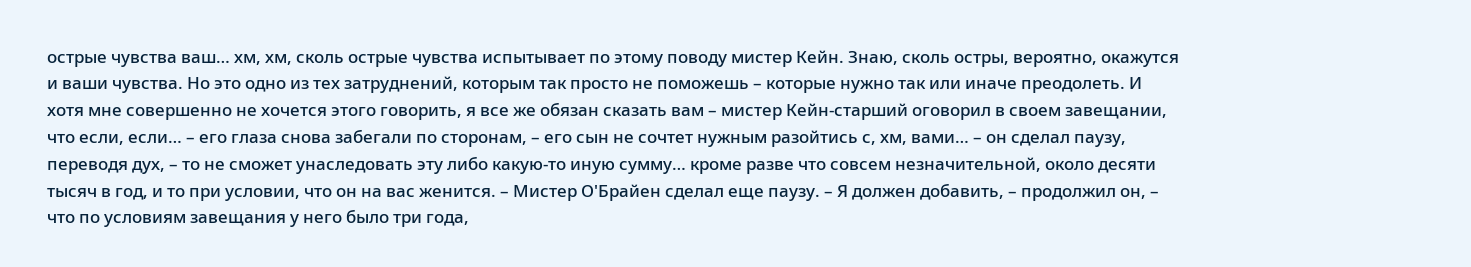острые чувства ваш… хм, хм, сколь острые чувства испытывает по этому поводу мистер Кейн. Знаю, сколь остры, вероятно, окажутся и ваши чувства. Но это одно из тех затруднений, которым так просто не поможешь – которые нужно так или иначе преодолеть. И хотя мне совершенно не хочется этого говорить, я все же обязан сказать вам – мистер Кейн-старший оговорил в своем завещании, что если, если… – его глаза снова забегали по сторонам, – его сын не сочтет нужным разойтись с, хм, вами… – он сделал паузу, переводя дух, – то не сможет унаследовать эту либо какую-то иную сумму… кроме разве что совсем незначительной, около десяти тысяч в год, и то при условии, что он на вас женится. – Мистер О'Брайен сделал еще паузу. – Я должен добавить, – продолжил он, – что по условиям завещания у него было три года,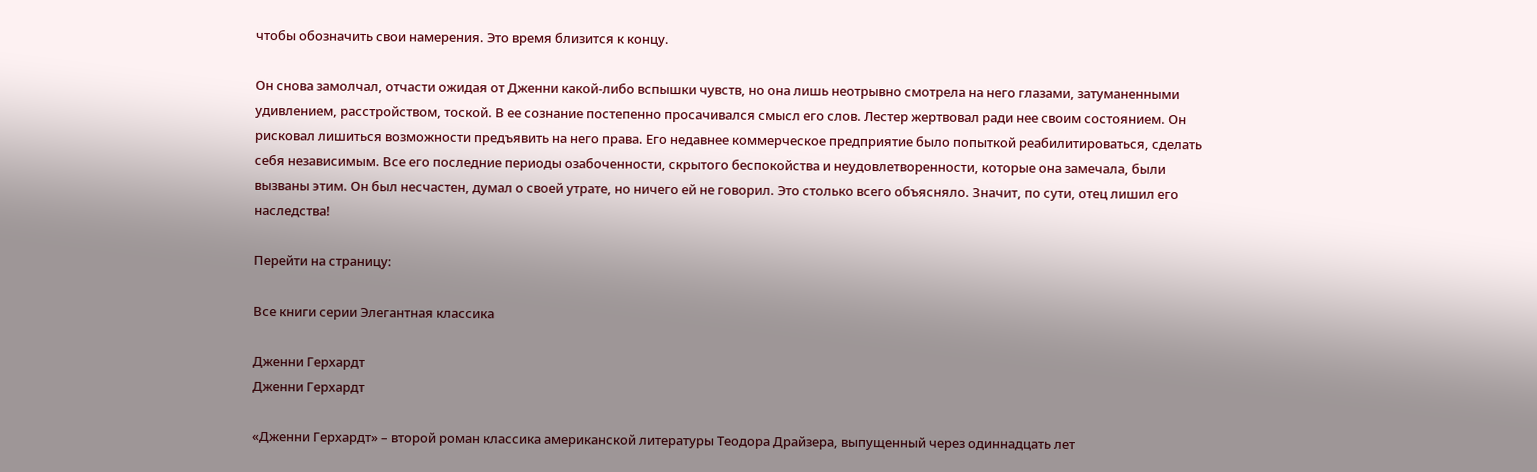чтобы обозначить свои намерения. Это время близится к концу.

Он снова замолчал, отчасти ожидая от Дженни какой-либо вспышки чувств, но она лишь неотрывно смотрела на него глазами, затуманенными удивлением, расстройством, тоской. В ее сознание постепенно просачивался смысл его слов. Лестер жертвовал ради нее своим состоянием. Он рисковал лишиться возможности предъявить на него права. Его недавнее коммерческое предприятие было попыткой реабилитироваться, сделать себя независимым. Все его последние периоды озабоченности, скрытого беспокойства и неудовлетворенности, которые она замечала, были вызваны этим. Он был несчастен, думал о своей утрате, но ничего ей не говорил. Это столько всего объясняло. Значит, по сути, отец лишил его наследства!

Перейти на страницу:

Все книги серии Элегантная классика

Дженни Герхардт
Дженни Герхардт

«Дженни Герхардт» – второй роман классика американской литературы Теодора Драйзера, выпущенный через одиннадцать лет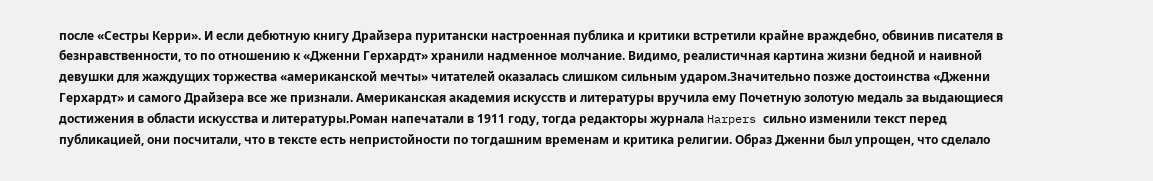после «Сестры Керри». И если дебютную книгу Драйзера пуритански настроенная публика и критики встретили крайне враждебно, обвинив писателя в безнравственности, то по отношению к «Дженни Герхардт» хранили надменное молчание. Видимо, реалистичная картина жизни бедной и наивной девушки для жаждущих торжества «американской мечты» читателей оказалась слишком сильным ударом.Значительно позже достоинства «Дженни Герхардт» и самого Драйзера все же признали. Американская академия искусств и литературы вручила ему Почетную золотую медаль за выдающиеся достижения в области искусства и литературы.Роман напечатали в 1911 году, тогда редакторы журнала Harpers сильно изменили текст перед публикацией, они посчитали, что в тексте есть непристойности по тогдашним временам и критика религии. Образ Дженни был упрощен, что сделало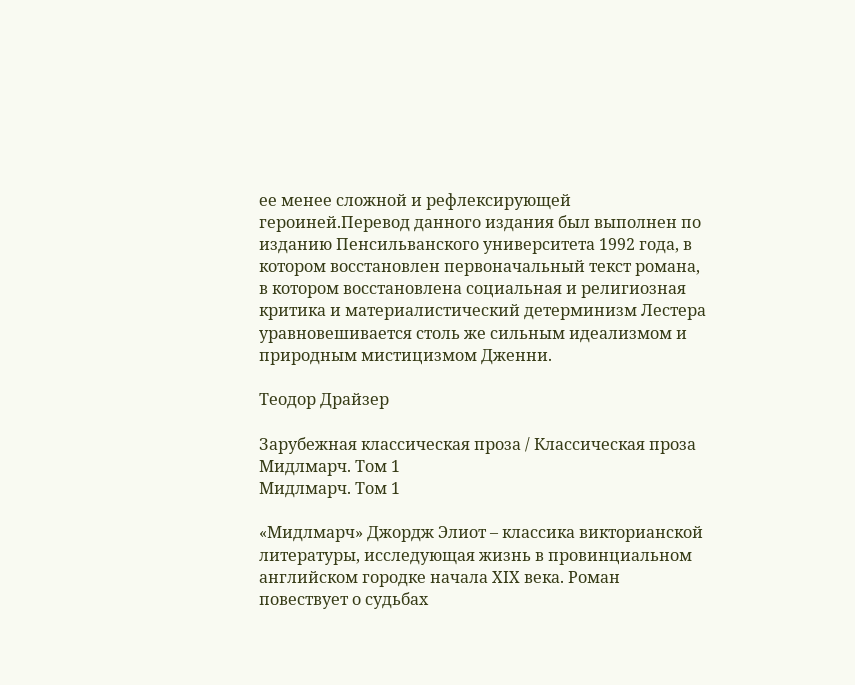ее менее сложной и рефлексирующей героиней.Перевод данного издания был выполнен по изданию Пенсильванского университета 1992 года, в котором восстановлен первоначальный текст романа, в котором восстановлена социальная и религиозная критика и материалистический детерминизм Лестера уравновешивается столь же сильным идеализмом и природным мистицизмом Дженни.

Теодор Драйзер

Зарубежная классическая проза / Классическая проза
Мидлмарч. Том 1
Мидлмарч. Том 1

«Мидлмарч» Джордж Элиот – классика викторианской литературы, исследующая жизнь в провинциальном английском городке начала XIX века. Роман повествует о судьбах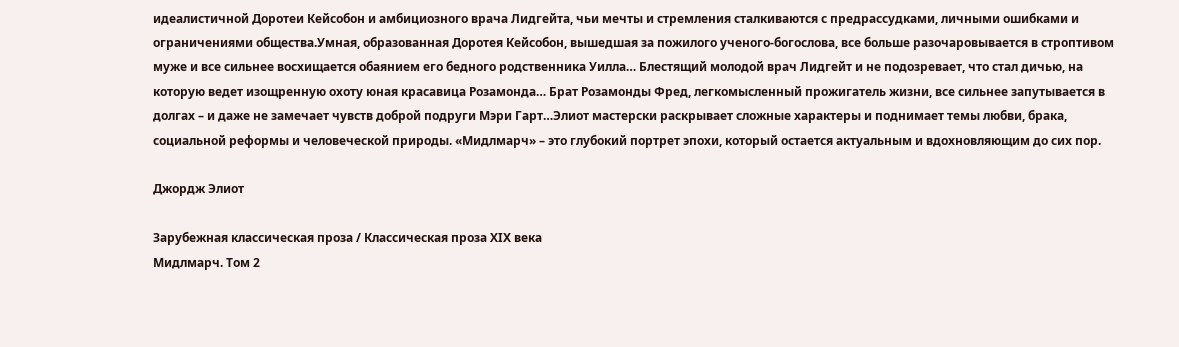идеалистичной Доротеи Кейсобон и амбициозного врача Лидгейта, чьи мечты и стремления сталкиваются с предрассудками, личными ошибками и ограничениями общества.Умная, образованная Доротея Кейсобон, вышедшая за пожилого ученого-богослова, все больше разочаровывается в строптивом муже и все сильнее восхищается обаянием его бедного родственника Уилла… Блестящий молодой врач Лидгейт и не подозревает, что стал дичью, на которую ведет изощренную охоту юная красавица Розамонда… Брат Розамонды Фред, легкомысленный прожигатель жизни, все сильнее запутывается в долгах – и даже не замечает чувств доброй подруги Мэри Гарт…Элиот мастерски раскрывает сложные характеры и поднимает темы любви, брака, социальной реформы и человеческой природы. «Мидлмарч» – это глубокий портрет эпохи, который остается актуальным и вдохновляющим до сих пор.

Джордж Элиот

Зарубежная классическая проза / Классическая проза ХIX века
Мидлмарч. Том 2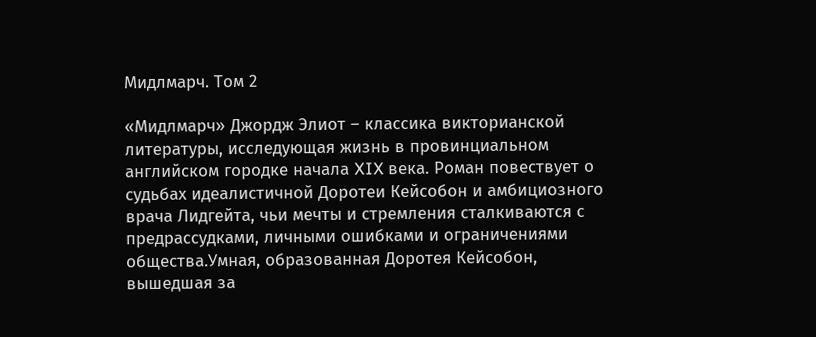Мидлмарч. Том 2

«Мидлмарч» Джордж Элиот – классика викторианской литературы, исследующая жизнь в провинциальном английском городке начала XIX века. Роман повествует о судьбах идеалистичной Доротеи Кейсобон и амбициозного врача Лидгейта, чьи мечты и стремления сталкиваются с предрассудками, личными ошибками и ограничениями общества.Умная, образованная Доротея Кейсобон, вышедшая за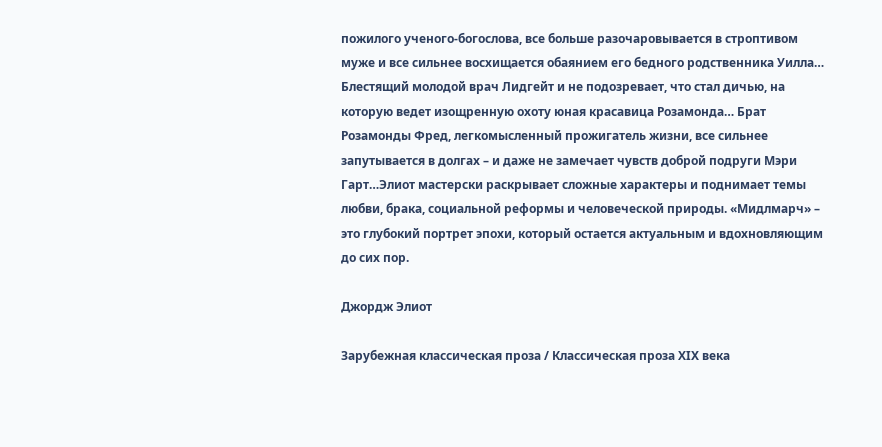пожилого ученого-богослова, все больше разочаровывается в строптивом муже и все сильнее восхищается обаянием его бедного родственника Уилла… Блестящий молодой врач Лидгейт и не подозревает, что стал дичью, на которую ведет изощренную охоту юная красавица Розамонда… Брат Розамонды Фред, легкомысленный прожигатель жизни, все сильнее запутывается в долгах – и даже не замечает чувств доброй подруги Мэри Гарт…Элиот мастерски раскрывает сложные характеры и поднимает темы любви, брака, социальной реформы и человеческой природы. «Мидлмарч» – это глубокий портрет эпохи, который остается актуальным и вдохновляющим до сих пор.

Джордж Элиот

Зарубежная классическая проза / Классическая проза ХIX века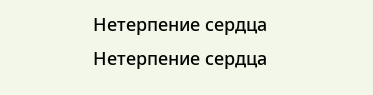Нетерпение сердца
Нетерпение сердца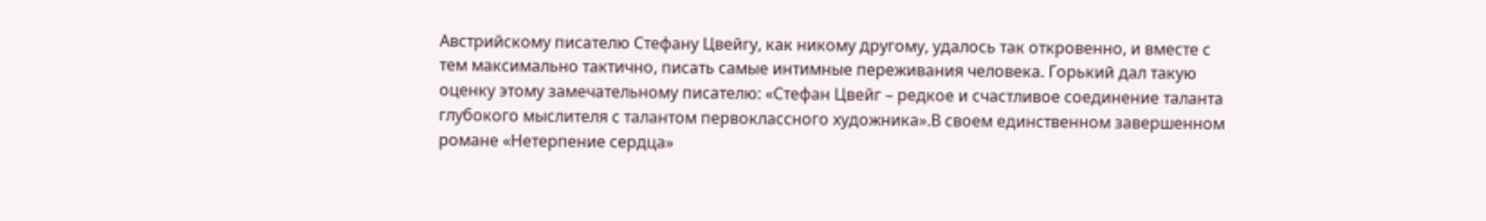Австрийскому писателю Стефану Цвейгу, как никому другому, удалось так откровенно, и вместе с тем максимально тактично, писать самые интимные переживания человека. Горький дал такую оценку этому замечательному писателю: «Стефан Цвейг – редкое и счастливое соединение таланта глубокого мыслителя с талантом первоклассного художника».В своем единственном завершенном романе «Нетерпение сердца»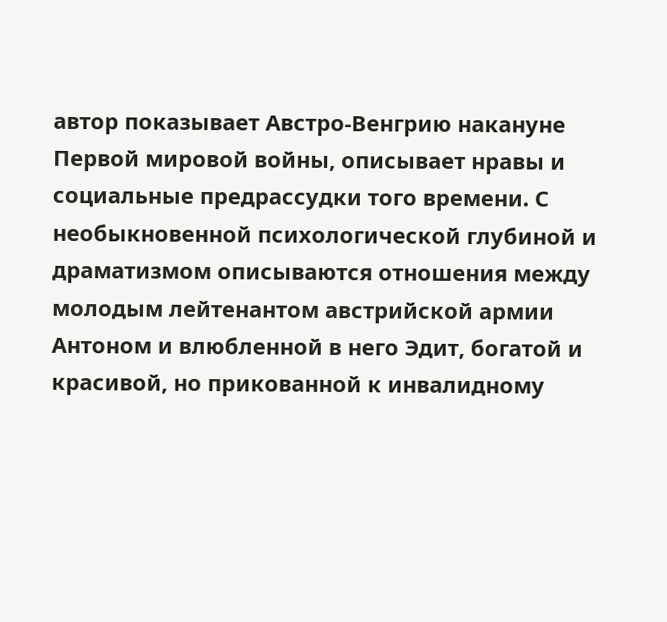автор показывает Австро-Венгрию накануне Первой мировой войны, описывает нравы и социальные предрассудки того времени. С необыкновенной психологической глубиной и драматизмом описываются отношения между молодым лейтенантом австрийской армии Антоном и влюбленной в него Эдит, богатой и красивой, но прикованной к инвалидному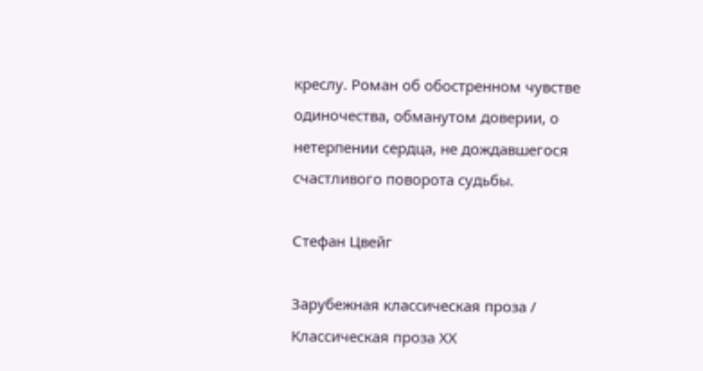креслу. Роман об обостренном чувстве одиночества, обманутом доверии, о нетерпении сердца, не дождавшегося счастливого поворота судьбы.

Стефан Цвейг

Зарубежная классическая проза / Классическая проза ХX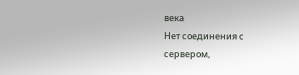века
Нет соединения с сервером,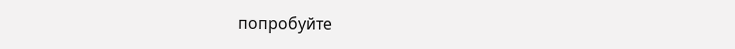попробуйте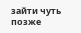зайти чуть позже